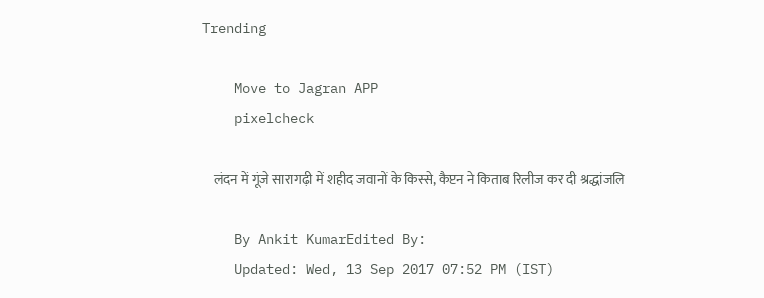Trending

    Move to Jagran APP
    pixelcheck

    लंदन में गूंजे सारागढ़ी में शहीद जवानों के किस्से, कैप्टन ने किताब रिलीज कर दी श्रद्धांजलि

    By Ankit KumarEdited By:
    Updated: Wed, 13 Sep 2017 07:52 PM (IST)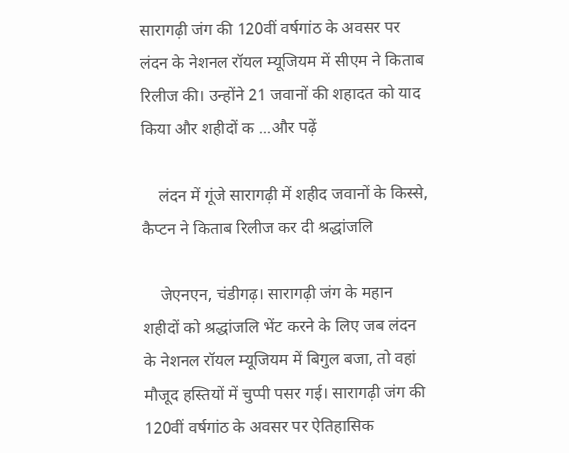सारागढ़ी जंग की 120वीं वर्षगांठ के अवसर पर लंदन के नेशनल रॉयल म्यूजियम में सीएम ने किताब रिलीज की। उन्होंने 21 जवानों की शहादत को याद किया और शहीदों क ...और पढ़ें

    लंदन में गूंजे सारागढ़ी में शहीद जवानों के किस्से, कैप्टन ने किताब रिलीज कर दी श्रद्धांजलि

    जेएनएन, चंडीगढ़। सारागढ़ी जंग के महान शहीदों को श्रद्धांजलि भेंट करने के लिए जब लंदन के नेशनल रॉयल म्यूजियम में बिगुल बजा, तो वहां मौजूद हस्तियों में चुप्पी पसर गई। सारागढ़ी जंग की 120वीं वर्षगांठ के अवसर पर ऐतिहासिक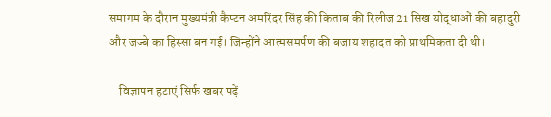समागम के दौरान मुख्यमंत्री कैप्टन अमरिंदर सिंह की किताब की रिलीज 21 सिख योद्धाओं की बहादुरी और जज्बे का हिस्सा बन गई। जिन्होंने आत्मसमर्पण की बजाय शहादत को प्राथमिकता दी थी।

    विज्ञापन हटाएं सिर्फ खबर पढ़ें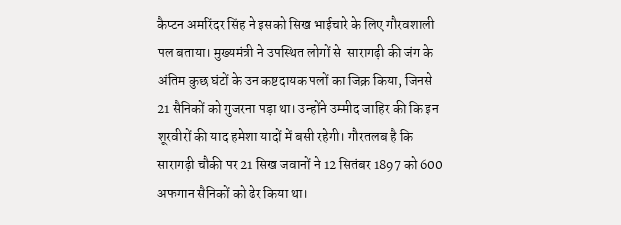कैप्टन अमरिंदर सिंह ने इसको सिख भाईचारे के लिए गौरवशाली पल बताया। मुख्यमंत्री ने उपस्थित लोगों से  सारागढ़ी की जंग के अंतिम कुछ घंटों के उन कष्टदायक पलों का जिक्र किया, जिनसे 21 सैनिकों को गुजरना पड़ा था। उन्होंने उम्मीद जाहिर की कि इन शूरवीरों की याद हमेशा यादों में बसी रहेगी। गौरतलब है कि सारागढ़ी चौकी पर 21 सिख जवानों ने 12 सितंबर 1897 को 600 अफगान सैनिकों को ढेर किया था।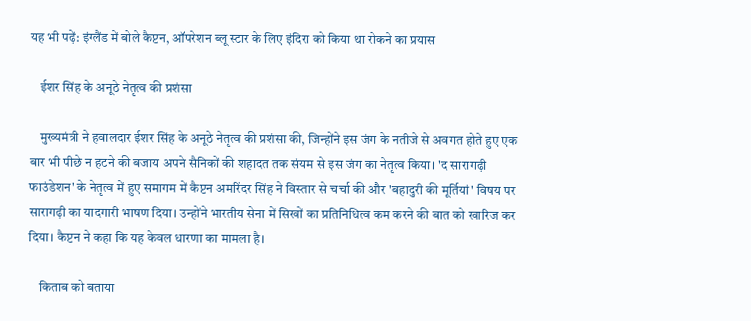यह भी पढ़ें: इंग्लैंड में बोले कैप्टन, ऑपरेशन ब्लू स्टार के लिए इंदिरा को किया था रोकने का प्रयास

    ईशर सिंह के अनूठे नेतृत्व की प्रशंसा

    मुख्यमंत्री ने हवालदार ईशर सिंह के अनूठे नेतृत्व की प्रशंसा की, जिन्होंने इस जंग के नतीजे से अवगत होते हुए एक बार भी पीछे न हटने की बजाय अपने सैनिकों की शहादत तक संयम से इस जंग का नेतृत्व किया। 'द सारागढ़ी फाउंडेशन' के नेतृत्व में हुए समागम में कैप्टन अमरिंदर सिंह ने विस्तार से चर्चा की और 'बहादुरी की मूर्तियां' विषय पर सारागढ़ी का यादगारी भाषण दिया। उन्होंने भारतीय सेना में सिखों का प्रतिनिधित्व कम करने की बात को खारिज कर दिया। कैप्टन ने कहा कि यह केवल धारणा का मामला है।

    किताब को बताया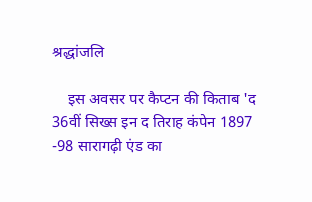श्रद्धांजलि

    इस अवसर पर कैप्टन की किताब 'द 36वीं सिख्स इन द तिराह कंपेन 1897 -98 सारागढ़ी एंड का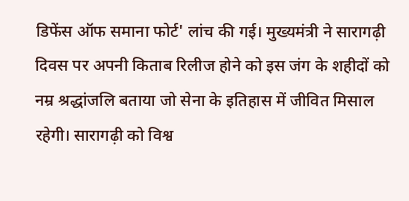डिफेंस ऑफ समाना फोर्ट' लांच की गई। मुख्यमंत्री ने सारागढ़ी दिवस पर अपनी किताब रिलीज होने को इस जंग के शहीदों को नम्र श्रद्धांजलि बताया जो सेना के इतिहास में जीवित मिसाल रहेगी। सारागढ़ी को विश्व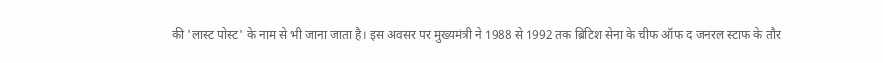की 'लास्ट पोस्ट' के नाम से भी जाना जाता है। इस अवसर पर मुख्यमंत्री ने 1988 से 1992 तक ब्रिटिश सेना के चीफ ऑफ द जनरल स्टाफ के तौर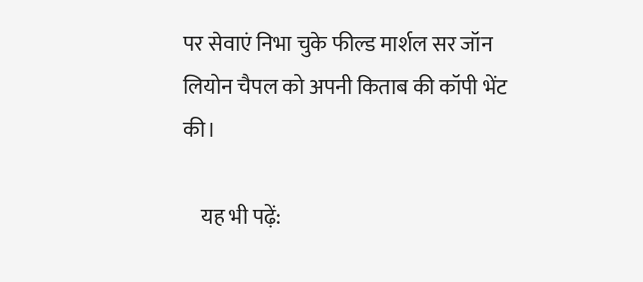पर सेवाएं निभा चुके फील्ड मार्शल सर जॉन लियोन चैपल को अपनी किताब की कॉपी भेंट की।

    यह भी पढ़ें: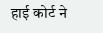हाई कोर्ट ने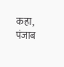कहा, पंजाब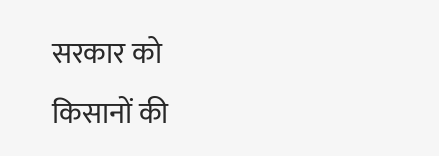सरकार को किसानों की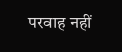परवाह नहीं